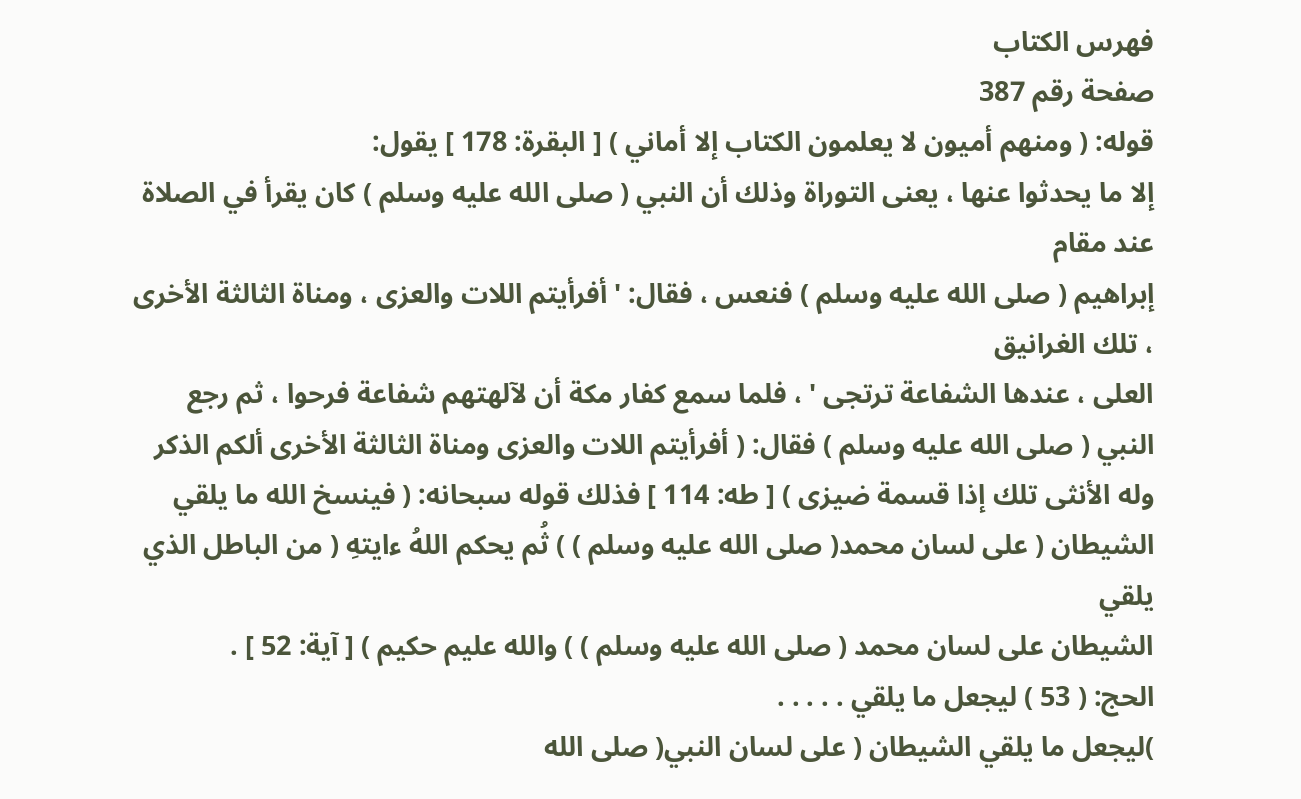فهرس الكتاب
صفحة رقم 387
قوله: ( ومنهم أميون لا يعلمون الكتاب إلا أماني ) [ البقرة: 178 ] يقول:
إلا ما يحدثوا عنها ، يعنى التوراة وذلك أن النبي ( صلى الله عليه وسلم ) كان يقرأ في الصلاة عند مقام
إبراهيم ( صلى الله عليه وسلم ) فنعس ، فقال: ' أفرأيتم اللات والعزى ، ومناة الثالثة الأخرى ، تلك الغرانيق
العلى ، عندها الشفاعة ترتجى ' ، فلما سمع كفار مكة أن لآلهتهم شفاعة فرحوا ، ثم رجع
النبي ( صلى الله عليه وسلم ) فقال: ( أفرأيتم اللات والعزى ومناة الثالثة الأخرى ألكم الذكر وله الأنثى تلك إذا قسمة ضيزى ) [ طه: 114 ] فذلك قوله سبحانه: ( فينسخ الله ما يلقي الشيطان ( على لسان محمد( صلى الله عليه وسلم ) ) ثُم يحكم اللهُ ءايتهِ ( من الباطل الذي يلقي
الشيطان على لسان محمد ( صلى الله عليه وسلم ) ) والله عليم حكيم ) [ آية: 52 ] .
الحج: ( 53 ) ليجعل ما يلقي . . . . .
)ليجعل ما يلقي الشيطان ( على لسان النبي( صلى الله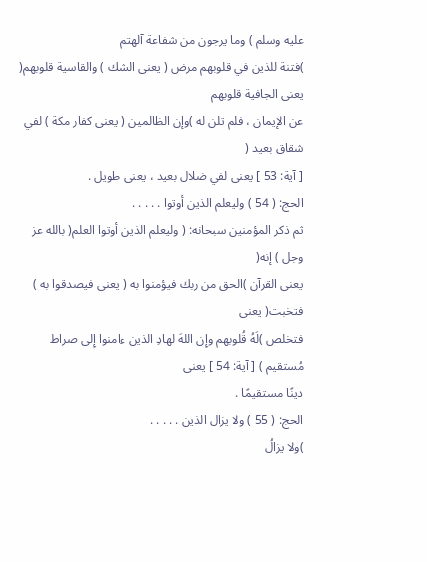عليه وسلم ) وما يرجون من شفاعة آلهتم
)فتنة للذين في قلوبهم مرض ( يعنى الشك ) والقاسية قلوبهم( يعنى الجافية قلوبهم
عن الإيمان ، فلم تلن له )وإن الظالمين ( يعنى كفار مكة ) لفي شقاق بعيد (
[ آية: 53 ] يعنى لفي ضلال بعيد ، يعنى طويل .
الحج: ( 54 ) وليعلم الذين أوتوا . . . . .
ثم ذكر المؤمنين سبحانه: ( وليعلم الذين أوتوا العلم( بالله عز وجل ) إنه(
يعنى القرآن )الحق من ربك فيؤمنوا به ( يعنى فيصدقوا به ) فتخبت( يعنى
فتخلص )لَهُ قُلوبهم وإِن اللهَ لهادِ الذين ءامنوا إِلى صراط مُستقيم ) [ آية: 54 ] يعنى
دينًا مستقيمًا .
الحج: ( 55 ) ولا يزال الذين . . . . .
)ولا يزالُ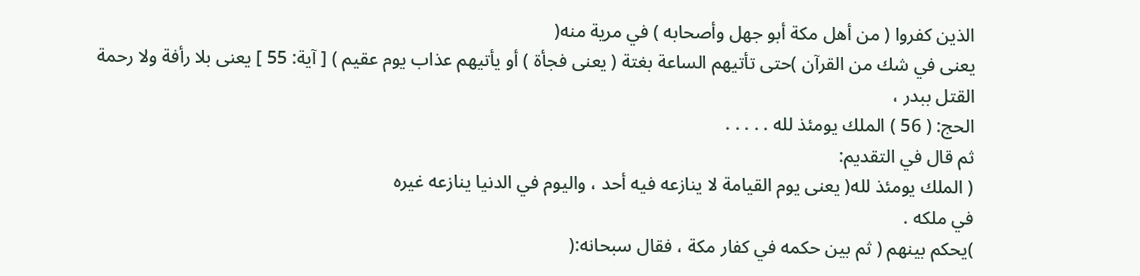الذين كفروا ( من أهل مكة أبو جهل وأصحابه ) في مرية منه(
يعنى في شك من القرآن )حتى تأتيهم الساعة بغتة ( يعنى فجأة ) أو يأتيهم عذاب يوم عقيم ) [ آية: 55 ] يعنى بلا رأفة ولا رحمة القتل ببدر ،
الحج: ( 56 ) الملك يومئذ لله . . . . .
ثم قال في التقديم:
( الملك يومئذ لله( يعنى يوم القيامة لا ينازعه فيه أحد ، واليوم في الدنيا ينازعه غيره
في ملكه .
)يحكم بينهم ( ثم بين حكمه في كفار مكة ، فقال سبحانه:(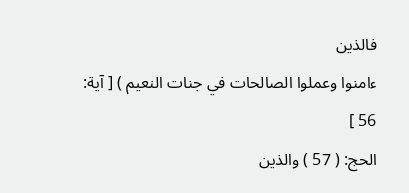فالذين
ءامنوا وعملوا الصالحات في جنات النعيم ) [ آية: 56 ]
الحج: ( 57 ) والذين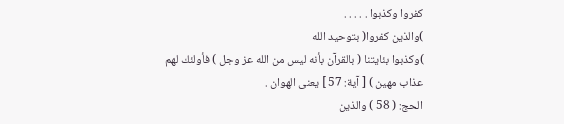كفروا وكذبوا . . . . .
)والذين كفروا( بتوحيد الله
)وكذبوا بئايتنا ( بالقرآن بأنه ليس من الله عز وجل ) فأولئك لهم عذاب مهين ) [ آية: 57 ] يعنى الهوان .
الحج: ( 58 ) والذين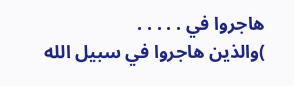هاجروا في . . . . .
)والذين هاجروا في سبيل الله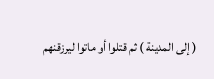( إلى المدينة ) ثم قتلوا أو ماتوا ليرزقنهم